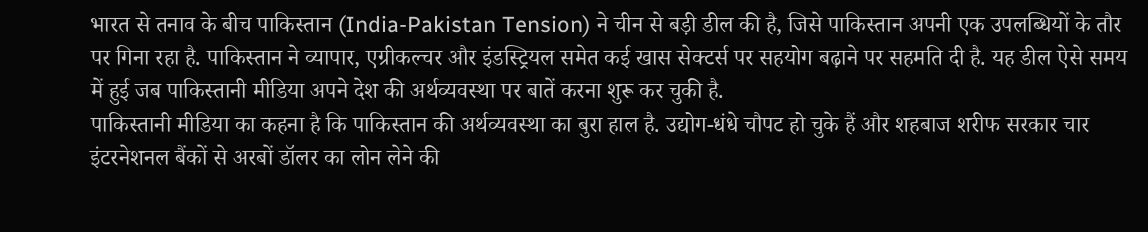भारत से तनाव के बीच पाकिस्तान (India-Pakistan Tension) ने चीन से बड़ी डील की है, जिसे पाकिस्तान अपनी एक उपलब्धियों के तौर पर गिना रहा है. पाकिस्तान ने व्यापार, एग्रीकल्चर और इंडस्ट्रियल समेत कई खास सेक्टर्स पर सहयोग बढ़ाने पर सहमति दी है. यह डील ऐसे समय में हुई जब पाकिस्तानी मीडिया अपने देश की अर्थव्यवस्था पर बातें करना शुरू कर चुकी है.
पाकिस्तानी मीडिया का कहना है कि पाकिस्तान की अर्थव्यवस्था का बुरा हाल है. उद्योग-धंधे चौपट हो चुके हैं और शहबाज शरीफ सरकार चार इंटरनेशनल बैंकों से अरबों डॉलर का लोन लेने की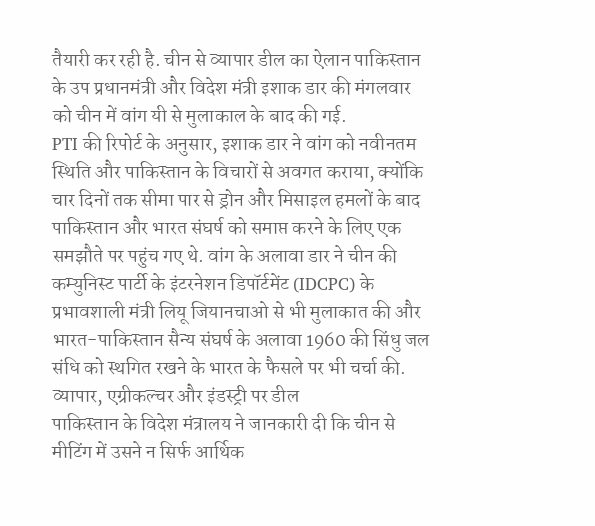तैयारी कर रही है. चीन से व्यापार डील का ऐलान पाकिस्तान के उप प्रधानमंत्री और विदेश मंत्री इशाक डार की मंगलवार को चीन में वांग यी से मुलाकाल के बाद की गई.
PTI की रिपोर्ट के अनुसार, इशाक डार ने वांग को नवीनतम स्थिति और पाकिस्तान के विचारों से अवगत कराया, क्योंकि चार दिनों तक सीमा पार से ड्रोन और मिसाइल हमलों के बाद पाकिस्तान और भारत संघर्ष को समाप्त करने के लिए एक समझौते पर पहुंच गए थे. वांग के अलावा डार ने चीन की कम्युनिस्ट पार्टी के इंटरनेशन डिपॉर्टमेंट (IDCPC) के प्रभावशाली मंत्री लियू जियानचाओ से भी मुलाकात की और भारत-पाकिस्तान सैन्य संघर्ष के अलावा 1960 की सिंधु जल संधि को स्थगित रखने के भारत के फैसले पर भी चर्चा की.
व्यापार, एग्रीकल्चर और इंडस्ट्री पर डील
पाकिस्तान के विदेश मंत्रालय ने जानकारी दी कि चीन से मीटिंग में उसने न सिर्फ आर्थिक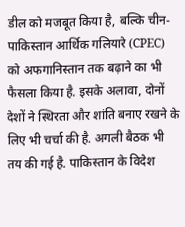डील को मजबूत किया है, बल्कि चीन-पाकिस्तान आर्थिक गलियारे (CPEC) को अफगानिस्तान तक बढ़ाने का भी फैसला किया है. इसके अलावा, दोनों देशों ने स्थिरता और शांति बनाए रखने के लिए भी चर्चा की है. अगली बैठक भी तय की गई है. पाकिस्तान के विदेश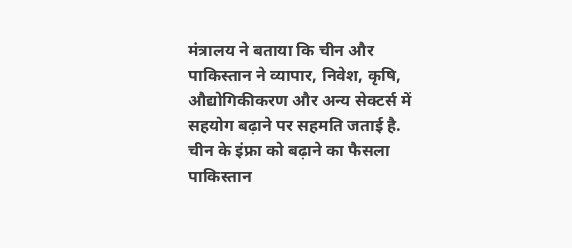मंत्रालय ने बताया कि चीन और पाकिस्तान ने व्यापार, निवेश, कृषि, औद्योगिकीकरण और अन्य सेक्टर्स में सहयोग बढ़ाने पर सहमति जताई है.
चीन के इंफ्रा को बढ़ाने का फैसला
पाकिस्तान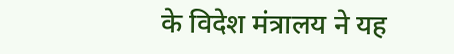के विदेश मंत्रालय ने यह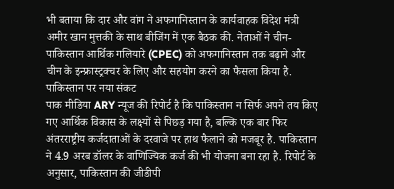भी बताया कि दार और वांग ने अफगानिस्तान के कार्यवाहक विदेश मंत्री अमीर खान मुत्तकी के साथ बीजिंग में एक बैठक की. नेताओं ने चीन-पाकिस्तान आर्थिक गलियारे (CPEC) को अफगानिस्तान तक बढ़ाने और चीन के इन्फ्रास्ट्रक्चर के लिए और सहयोग करने का फैसला किया है.
पाकिस्तान पर नया संकट
पाक मीडिया ARY न्यूज की रिपोर्ट है कि पाकिस्तान न सिर्फ अपने तय किए गए आर्थिक विकास के लक्ष्यों से पिछड़ गया है, बल्कि एक बार फिर अंतरराष्ट्रीय कर्जदाताओं के दरवाजे पर हाथ फैलाने को मजबूर है. पाकिस्तान ने 4.9 अरब डॉलर के वाणिज्यिक कर्ज की भी योजना बना रहा है. रिपोर्ट के अनुसार, पाकिस्तान की जीडीपी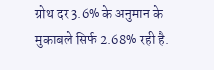ग्रोथ दर 3.6% के अनुमान के मुकाबले सिर्फ 2.68% रही है.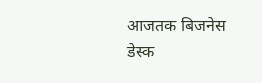आजतक बिजनेस डेस्क